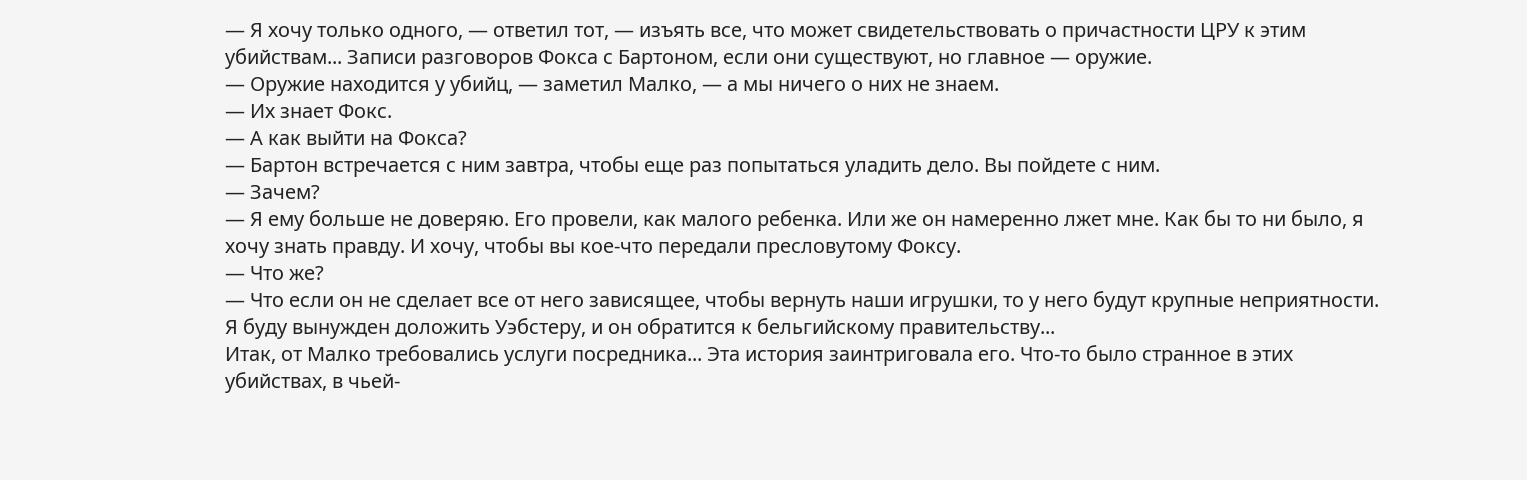— Я хочу только одного, — ответил тот, — изъять все, что может свидетельствовать о причастности ЦРУ к этим убийствам... Записи разговоров Фокса с Бартоном, если они существуют, но главное — оружие.
— Оружие находится у убийц, — заметил Малко, — а мы ничего о них не знаем.
— Их знает Фокс.
— А как выйти на Фокса?
— Бартон встречается с ним завтра, чтобы еще раз попытаться уладить дело. Вы пойдете с ним.
— Зачем?
— Я ему больше не доверяю. Его провели, как малого ребенка. Или же он намеренно лжет мне. Как бы то ни было, я хочу знать правду. И хочу, чтобы вы кое-что передали пресловутому Фоксу.
— Что же?
— Что если он не сделает все от него зависящее, чтобы вернуть наши игрушки, то у него будут крупные неприятности. Я буду вынужден доложить Уэбстеру, и он обратится к бельгийскому правительству...
Итак, от Малко требовались услуги посредника... Эта история заинтриговала его. Что-то было странное в этих убийствах, в чьей-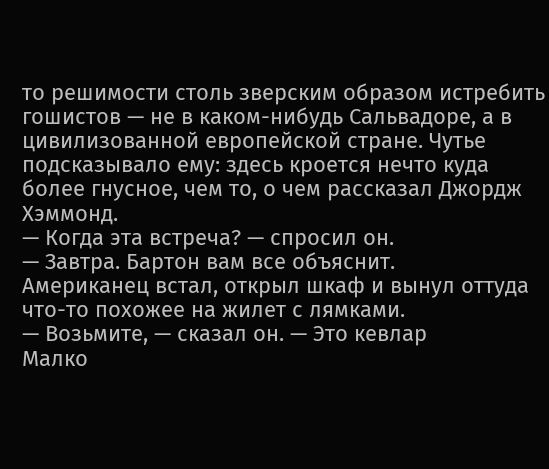то решимости столь зверским образом истребить гошистов — не в каком-нибудь Сальвадоре, а в цивилизованной европейской стране. Чутье подсказывало ему: здесь кроется нечто куда более гнусное, чем то, о чем рассказал Джордж Хэммонд.
— Когда эта встреча? — спросил он.
— Завтра. Бартон вам все объяснит.
Американец встал, открыл шкаф и вынул оттуда что-то похожее на жилет с лямками.
— Возьмите, — сказал он. — Это кевлар
Малко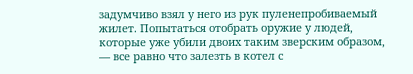задумчиво взял у него из рук пуленепробиваемый жилет. Попытаться отобрать оружие у людей, которые уже убили двоих таким зверским образом, — все равно что залезть в котел с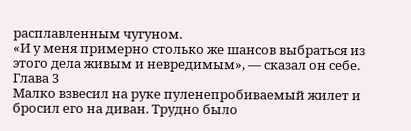расплавленным чугуном.
«И у меня примерно столько же шансов выбраться из этого дела живым и невредимым», — сказал он себе.
Глава 3
Малко взвесил на руке пуленепробиваемый жилет и бросил его на диван. Трудно было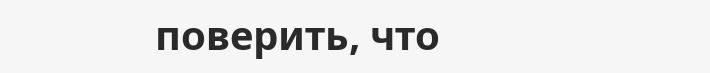поверить, что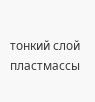тонкий слой пластмассы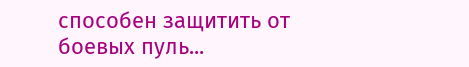способен защитить от боевых пуль...